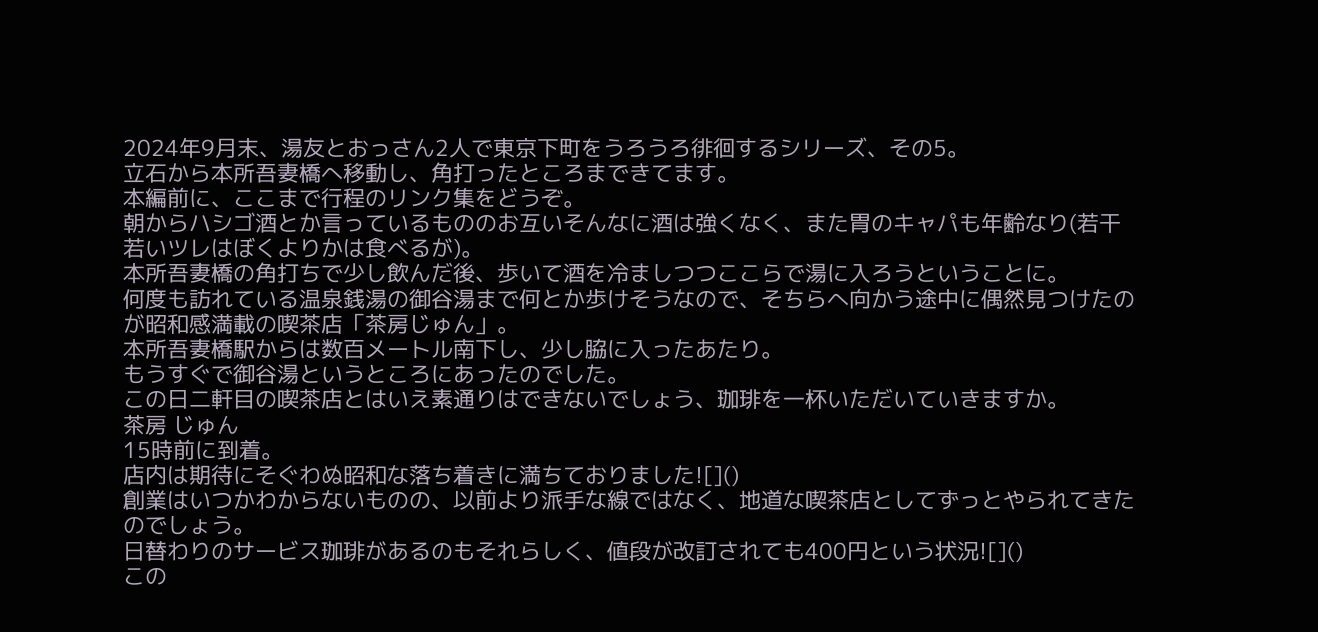2024年9月末、湯友とおっさん2人で東京下町をうろうろ徘徊するシリーズ、その5。
立石から本所吾妻橋へ移動し、角打ったところまできてます。
本編前に、ここまで行程のリンク集をどうぞ。
朝からハシゴ酒とか言っているもののお互いそんなに酒は強くなく、また胃のキャパも年齢なり(若干若いツレはぼくよりかは食べるが)。
本所吾妻橋の角打ちで少し飲んだ後、歩いて酒を冷ましつつここらで湯に入ろうということに。
何度も訪れている温泉銭湯の御谷湯まで何とか歩けそうなので、そちらへ向かう途中に偶然見つけたのが昭和感満載の喫茶店「茶房じゅん」。
本所吾妻橋駅からは数百メートル南下し、少し脇に入ったあたり。
もうすぐで御谷湯というところにあったのでした。
この日二軒目の喫茶店とはいえ素通りはできないでしょう、珈琲を一杯いただいていきますか。
茶房 じゅん
15時前に到着。
店内は期待にそぐわぬ昭和な落ち着きに満ちておりました![]()
創業はいつかわからないものの、以前より派手な線ではなく、地道な喫茶店としてずっとやられてきたのでしょう。
日替わりのサービス珈琲があるのもそれらしく、値段が改訂されても400円という状況![]()
この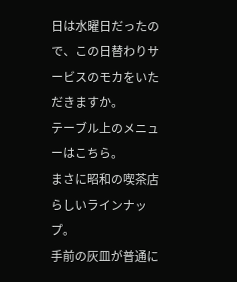日は水曜日だったので、この日替わりサービスのモカをいただきますか。
テーブル上のメニューはこちら。
まさに昭和の喫茶店らしいラインナップ。
手前の灰皿が普通に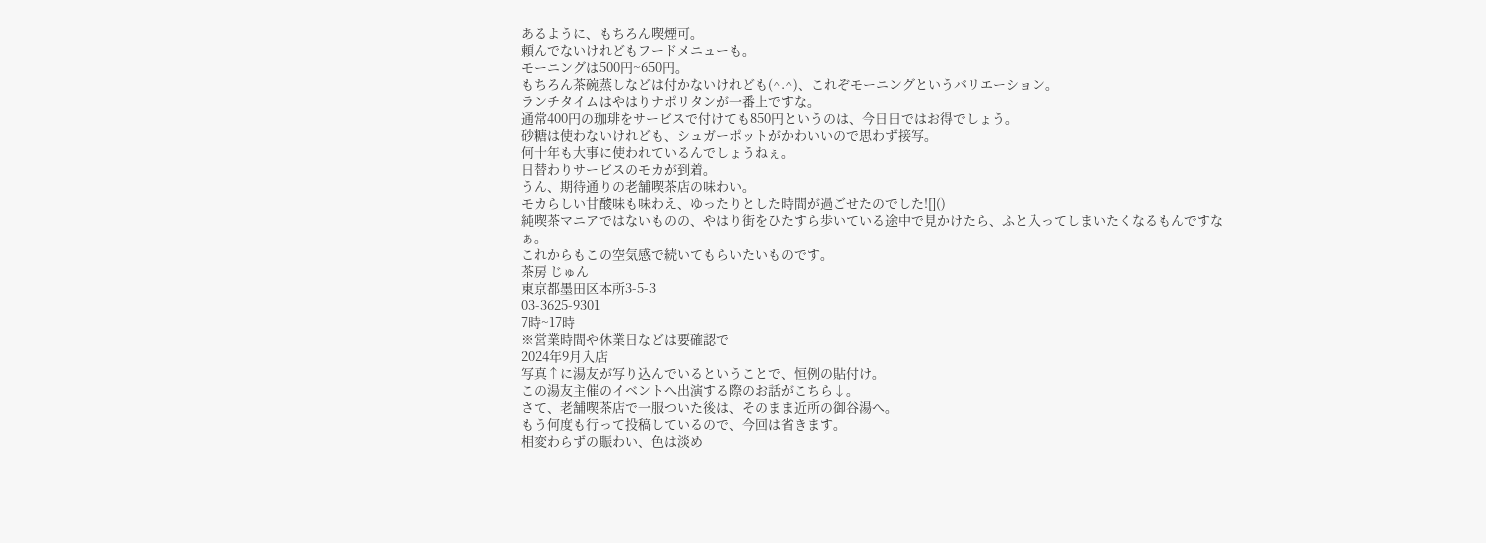あるように、もちろん喫煙可。
頼んでないけれどもフードメニューも。
モーニングは500円~650円。
もちろん茶碗蒸しなどは付かないけれども(^.^)、これぞモーニングというバリエーション。
ランチタイムはやはりナポリタンが一番上ですな。
通常400円の珈琲をサービスで付けても850円というのは、今日日ではお得でしょう。
砂糖は使わないけれども、シュガーポットがかわいいので思わず接写。
何十年も大事に使われているんでしょうねぇ。
日替わりサービスのモカが到着。
うん、期待通りの老舗喫茶店の味わい。
モカらしい甘酸味も味わえ、ゆったりとした時間が過ごせたのでした![]()
純喫茶マニアではないものの、やはり街をひたすら歩いている途中で見かけたら、ふと入ってしまいたくなるもんですなぁ。
これからもこの空気感で続いてもらいたいものです。
茶房 じゅん
東京都墨田区本所3-5-3
03-3625-9301
7時~17時
※営業時間や休業日などは要確認で
2024年9月入店
写真↑に湯友が写り込んでいるということで、恒例の貼付け。
この湯友主催のイベントへ出演する際のお話がこちら↓。
さて、老舗喫茶店で一服ついた後は、そのまま近所の御谷湯へ。
もう何度も行って投稿しているので、今回は省きます。
相変わらずの賑わい、色は淡め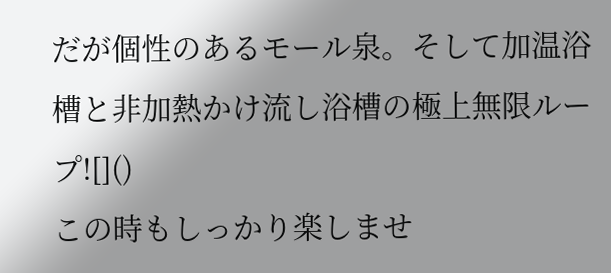だが個性のあるモール泉。そして加温浴槽と非加熱かけ流し浴槽の極上無限ループ![]()
この時もしっかり楽しませ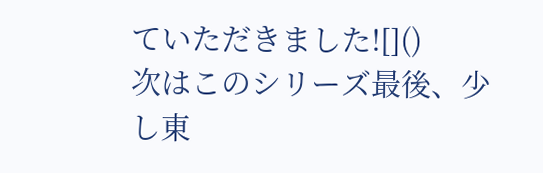ていただきました![]()
次はこのシリーズ最後、少し東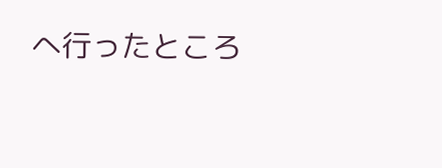へ行ったところ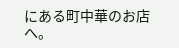にある町中華のお店へ。